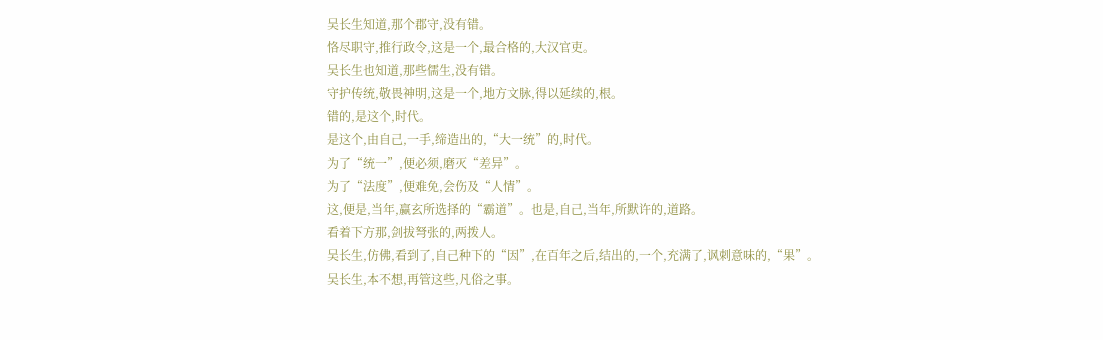吴长生知道,那个郡守,没有错。
恪尽职守,推行政令,这是一个,最合格的,大汉官吏。
吴长生也知道,那些儒生,没有错。
守护传统,敬畏神明,这是一个,地方文脉,得以延续的,根。
错的,是这个,时代。
是这个,由自己,一手,缔造出的,“大一统”的,时代。
为了“统一”,便必须,磨灭“差异”。
为了“法度”,便难免,会伤及“人情”。
这,便是,当年,赢玄所选择的“霸道”。也是,自己,当年,所默许的,道路。
看着下方那,剑拔弩张的,两拨人。
吴长生,仿佛,看到了,自己种下的“因”,在百年之后,结出的,一个,充满了,讽刺意味的,“果”。
吴长生,本不想,再管这些,凡俗之事。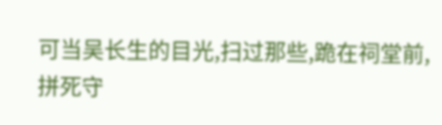可当吴长生的目光,扫过那些,跪在祠堂前,拼死守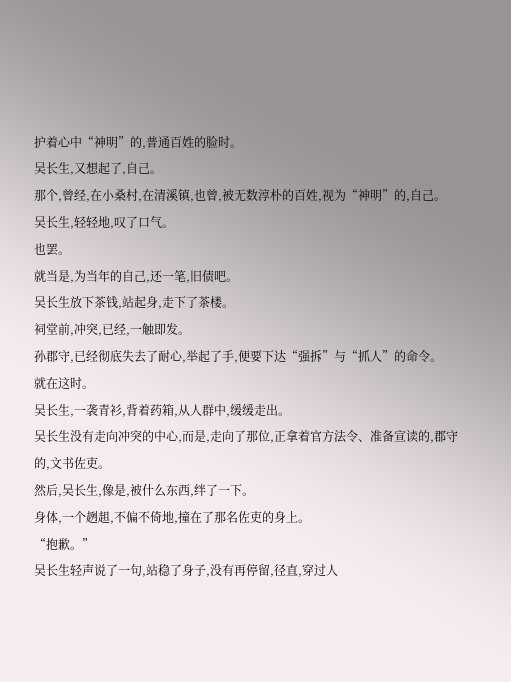护着心中“神明”的,普通百姓的脸时。
吴长生,又想起了,自己。
那个,曾经,在小桑村,在清溪镇,也曾,被无数淳朴的百姓,视为“神明”的,自己。
吴长生,轻轻地,叹了口气。
也罢。
就当是,为当年的自己,还一笔,旧债吧。
吴长生放下茶钱,站起身,走下了茶楼。
祠堂前,冲突,已经,一触即发。
孙郡守,已经彻底失去了耐心,举起了手,便要下达“强拆”与“抓人”的命令。
就在这时。
吴长生,一袭青衫,背着药箱,从人群中,缓缓走出。
吴长生没有走向冲突的中心,而是,走向了那位,正拿着官方法令、准备宣读的,郡守的,文书佐吏。
然后,吴长生,像是,被什么东西,绊了一下。
身体,一个趔趄,不偏不倚地,撞在了那名佐吏的身上。
“抱歉。”
吴长生轻声说了一句,站稳了身子,没有再停留,径直,穿过人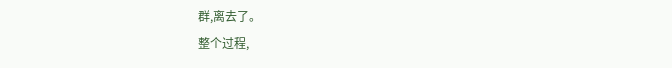群,离去了。
整个过程,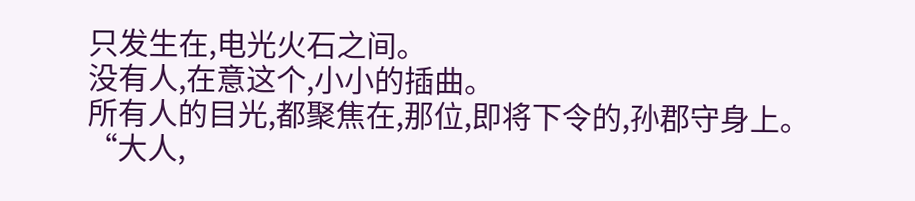只发生在,电光火石之间。
没有人,在意这个,小小的插曲。
所有人的目光,都聚焦在,那位,即将下令的,孙郡守身上。
“大人,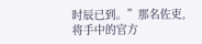时辰已到。”那名佐吏,将手中的官方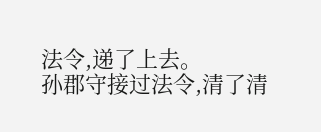法令,递了上去。
孙郡守接过法令,清了清